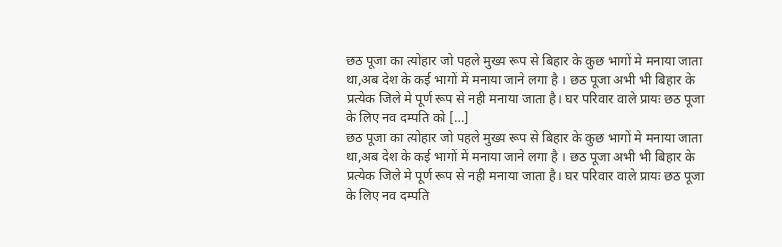छठ पूजा का त्योहार जो पहले मुख्य रूप से बिहार के कुछ भागों मे मनाया जाता था,अब देश के कई भागों में मनाया जाने लगा है । छठ पूजा अभी भी बिहार के प्रत्येक जिले मे पूर्ण रूप से नही मनाया जाता है। घर परिवार वाले प्रायः छठ पूजा के लिए नव दम्पति को […]
छठ पूजा का त्योहार जो पहले मुख्य रूप से बिहार के कुछ भागों मे मनाया जाता था,अब देश के कई भागों में मनाया जाने लगा है । छठ पूजा अभी भी बिहार के प्रत्येक जिले मे पूर्ण रूप से नही मनाया जाता है। घर परिवार वाले प्रायः छठ पूजा के लिए नव दम्पति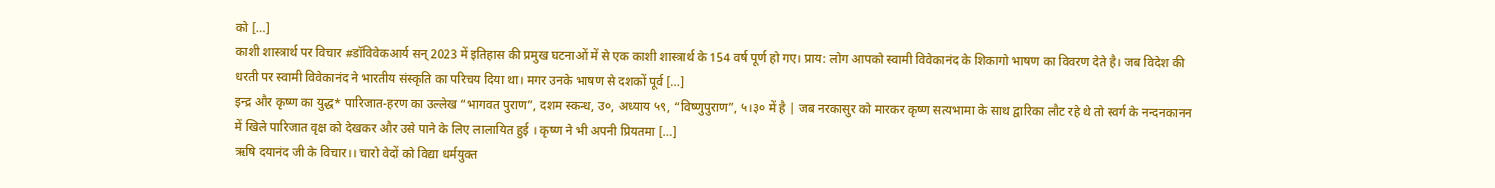को […]
काशी शास्त्रार्थ पर विचार #डॉविवेकआर्य सन् 2023 में इतिहास की प्रमुख घटनाओं में से एक काशी शास्त्रार्थ के 154 वर्ष पूर्ण हो गए। प्राय: लोग आपको स्वामी विवेकानंद के शिकागो भाषण का विवरण देते है। जब विदेश की धरती पर स्वामी विवेकानंद ने भारतीय संस्कृति का परिचय दिया था। मगर उनके भाषण से दशकों पूर्व […]
इन्द्र और कृष्ण का युद्ध* पारिजात-हरण का उल्लेख “भागवत पुराण”, दशम स्कन्ध, उ०, अध्याय ५९, “विष्णुपुराण”, ५।३० में है | जब नरकासुर को मारकर कृष्ण सत्यभामा के साथ द्वारिका लौट रहे थे तो स्वर्ग के नन्दनकानन में खिले पारिजात वृक्ष को देखकर और उसे पाने के लिए लालायित हुई । कृष्ण ने भी अपनी प्रियतमा […]
ऋषि दयानंद जी के विचार।। चारो वेदों को विद्या धर्मयुक्त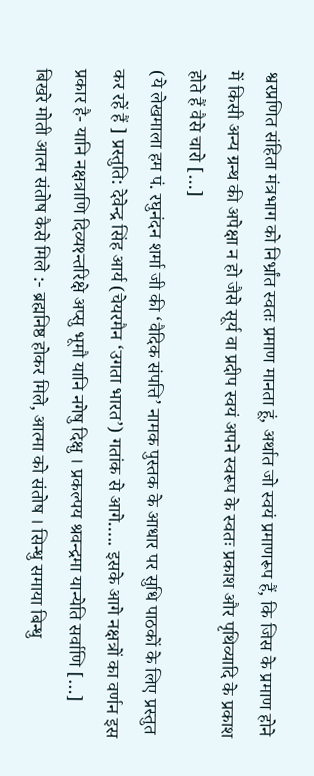श्वरप्रणित संहिता मंत्रभाग को निर्भ्रांत स्वतः प्रमाण मानता हूं, अर्थात जो स्वयं प्रमाणरूप हैं, कि जिस के प्रमाण होने में किसी अन्य ग्रन्थ की अपेक्षा न हो जैसे सूर्य वा प्रदीप स्वयं अपने स्वरूप के स्वतः प्रकाश और पृथिव्यादि के प्रकाश होते हैं वैसे चारो […]
(ये लेखमाला हम पं. रघुनंदन शर्मा जी की ‘वैदिक संपत्ति’ नामक पुस्तक के आधार पर सुधि पाठकों के लिए प्रस्तुत कर रहें हैं ] प्रस्तुति: देवेन्द्र सिंह आर्य (चेयरमैन ‘उगता भारत’) गतांक से आगे….. इसके आगे नक्षत्रों का वर्णन इस प्रकार है- यानि नक्षत्राणि दिव्य१न्तरिक्षे अप्सु भूमौ यानि नगेषु दिक्षु । प्रकल्पय श्रवन्द्रमा यान्येति सर्वाणि […]
बिखरे मोती आत्म संतोष कैसे मिले :- ब्रह्मनिष्ठ होकर मिले, आत्मा को संतोष । सिन्धु समाया बिन्धु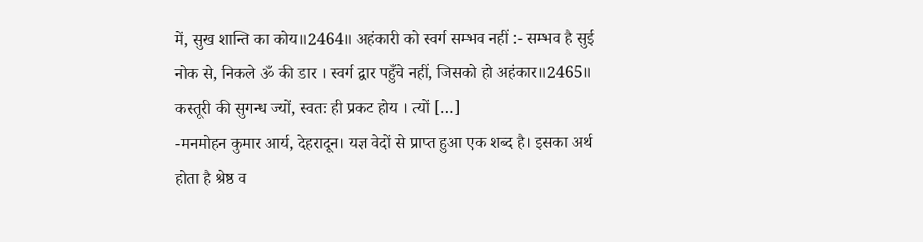में, सुख शान्ति का कोय॥2464॥ अहंकारी को स्वर्ग सम्भव नहीं :- सम्भव है सुई नोक से, निकले ॐ की डार । स्वर्ग द्वार पहुँचे नहीं, जिसको हो अहंकार॥2465॥ कस्तूरी की सुगन्ध ज्यों, स्वतः ही प्रकट होय । त्यों […]
-मनमोहन कुमार आर्य, देहरादून। यज्ञ वेदों से प्राप्त हुआ एक शब्द है। इसका अर्थ होता है श्रेष्ठ व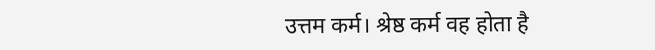उत्तम कर्म। श्रेष्ठ कर्म वह होता है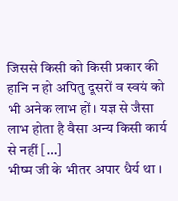जिससे किसी को किसी प्रकार की हानि न हो अपितु दूसरों व स्वयं को भी अनेक लाभ हों। यज्ञ से जैसा लाभ होता है वैसा अन्य किसी कार्य से नहीं […]
भीष्म जी के भीतर अपार धैर्य था ।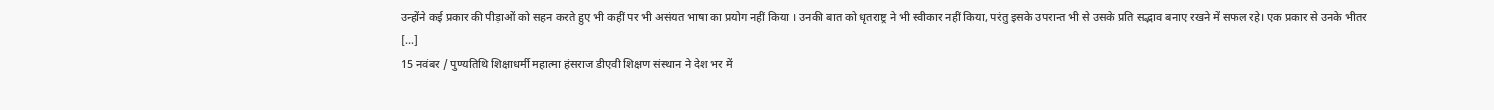उन्होंने कई प्रकार की पीड़ाओं को सहन करते हुए भी कहीं पर भी असंयत भाषा का प्रयोग नहीं किया । उनकी बात को धृतराष्ट्र ने भी स्वीकार नहीं किया, परंतु इसके उपरान्त भी से उसके प्रति सद्भाव बनाए रखने में सफल रहे। एक प्रकार से उनके भीतर […]
15 नवंबर / पुण्यतिथि शिक्षाधर्मी महात्मा हंसराज डीएवी शिक्षण संस्थान ने देश भर में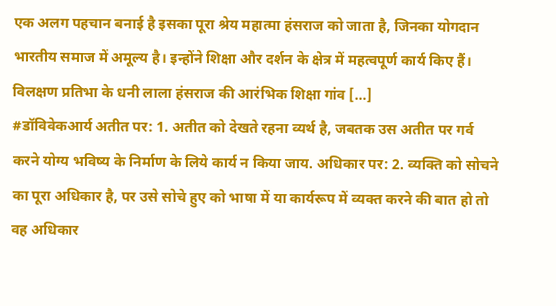एक अलग पहचान बनाई है इसका पूरा श्रेय महात्मा हंसराज को जाता है, जिनका योगदान भारतीय समाज में अमूल्य है। इन्होंने शिक्षा और दर्शन के क्षेत्र में महत्वपूर्ण कार्य किए हैं। विलक्षण प्रतिभा के धनी लाला हंसराज की आरंभिक शिक्षा गांव […]
#डॉविवेकआर्य अतीत पर: 1. अतीत को देखते रहना व्यर्थ है, जबतक उस अतीत पर गर्व करने योग्य भविष्य के निर्माण के लिये कार्य न किया जाय. अधिकार पर: 2. व्यक्ति को सोचने का पूरा अधिकार है, पर उसे सोचे हुए को भाषा में या कार्यरूप में व्यक्त करने की बात हो तो वह अधिकार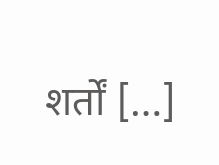शर्तों […]